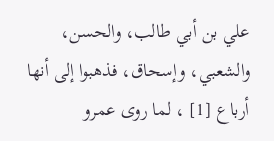علي بن أبي طالب، والحسن، والشعبي، وإسحاق، فذهبوا إلى أنها أرباع [1] ، لما روى عمرو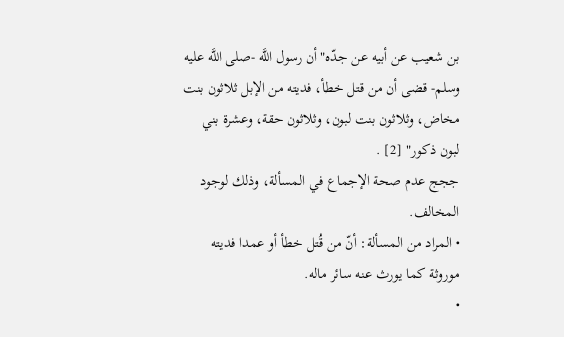بن شعيب عن أبيه عن جدّه"أن رسول اللَّه -صلى اللَّه عليه وسلم- قضى أن من قتل خطأ، فديته من الإبل ثلاثون بنت مخاض، وثلاثون بنت لبون، وثلاثون حقة، وعشرة بني لبون ذكور" [2] .
ججج عدم صحة الإجماع في المسألة، وذلك لوجود المخالف.
• المراد من المسألة: أنّ من قُتل خطأ أو عمدا فديته موروثة كما يورث عنه سائر ماله.
•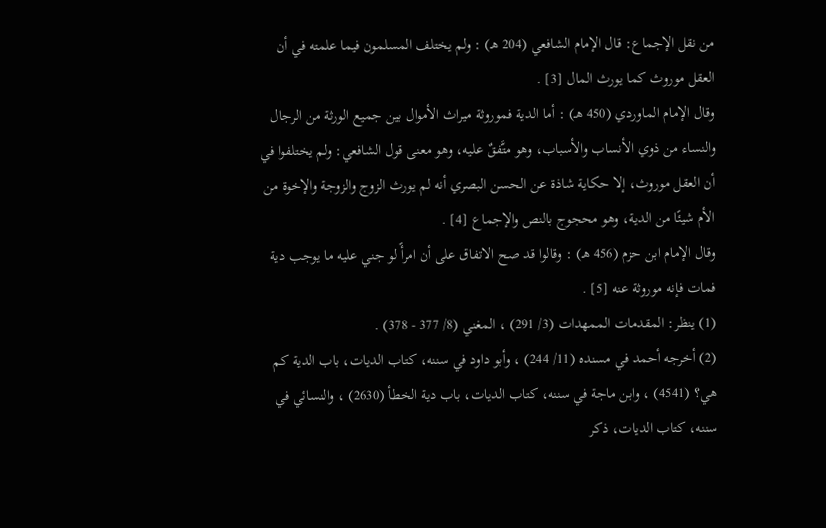من نقل الإجماع: قال الإمام الشافعي (204 هـ) : ولم يختلف المسلمون فيما علمته في أن العقل موروث كما يورث المال [3] .
وقال الإمام الماوردي (450 هـ) : أما الدية فموروثة ميراث الأموال بين جميع الورثة من الرجال والنساء من ذوي الأنساب والأسباب، وهو متَّفقٌ عليه، وهو معنى قول الشافعي: ولم يختلفوا في أن العقل موروث، إلا حكاية شاذة عن الحسن البصري أنه لم يورث الزوج والزوجة والإخوة من الأم شيئًا من الدية، وهو محجوج بالنص والإجماع [4] .
وقال الإمام ابن حزم (456 هـ) : وقالوا قد صح الاتفاق على أن امرأً لو جني عليه ما يوجب دية فمات فإنه موروثة عنه [5] .
(1) ينظر: المقدمات الممهدات (3/ 291) ، المغني (8/ 377 - 378) .
(2) أخرجه أحمد في مسنده (11/ 244) ، وأبو داود في سننه، كتاب الديات، باب الدية كم هي؟ (4541) ، وابن ماجة في سننه، كتاب الديات، باب دية الخطأ (2630) ، والنسائي في سننه، كتاب الديات، ذكر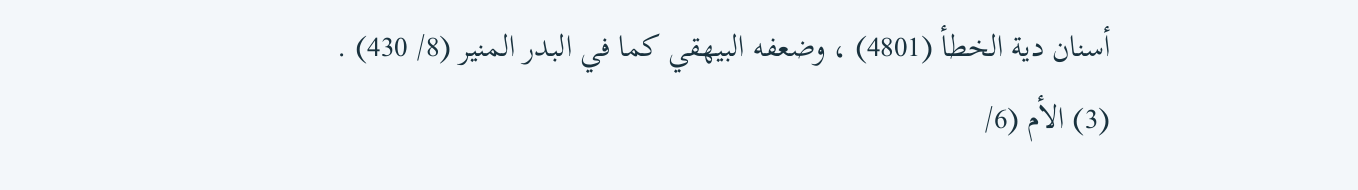أسنان دية الخطأ (4801) ، وضعفه البيهقي كما في البدر المنير (8/ 430) .
(3) الأم (6/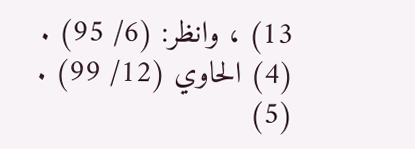13) ، وانظر: (6/ 95) .
(4) الحاوي (12/ 99) .
(5)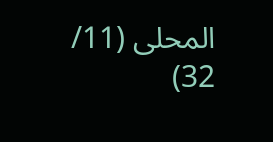المحلى (11/ 32)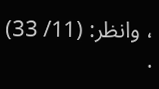، وانظر: (11/ 33) .